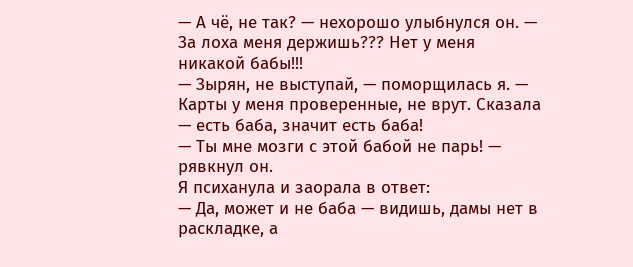— А чё, не так? — нехорошо улыбнулся он. — За лоха меня держишь??? Нет у меня никакой бабы!!!
— Зырян, не выступай, — поморщилась я. — Карты у меня проверенные, не врут. Сказала — есть баба, значит есть баба!
— Ты мне мозги с этой бабой не парь! — рявкнул он.
Я психанула и заорала в ответ:
— Да, может и не баба — видишь, дамы нет в раскладке, а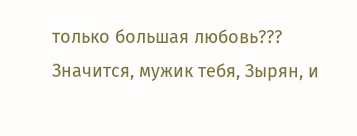только большая любовь??? Значится, мужик тебя, Зырян, и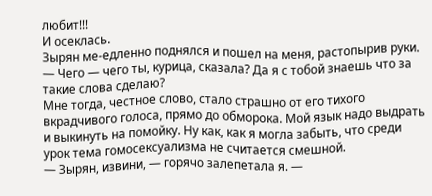любит!!!
И осеклась.
Зырян ме-едленно поднялся и пошел на меня, растопырив руки.
— Чего — чего ты, курица, сказала? Да я с тобой знаешь что за такие слова сделаю?
Мне тогда, честное слово, стало страшно от его тихого вкрадчивого голоса, прямо до обморока. Мой язык надо выдрать и выкинуть на помойку. Ну как, как я могла забыть, что среди урок тема гомосексуализма не считается смешной.
— Зырян, извини, — горячо залепетала я. —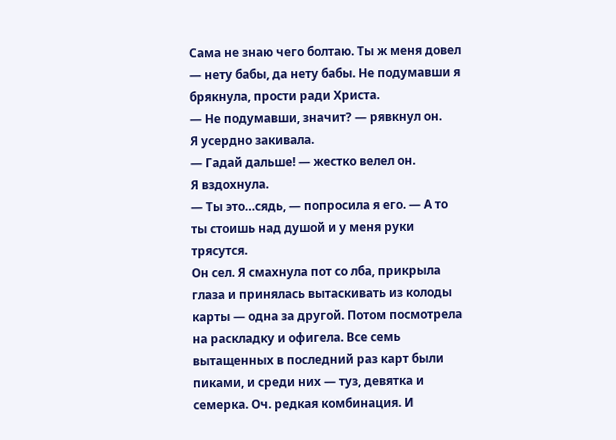Сама не знаю чего болтаю. Ты ж меня довел — нету бабы, да нету бабы. Не подумавши я брякнула, прости ради Христа.
— Не подумавши, значит? — рявкнул он.
Я усердно закивала.
— Гадай дальше! — жестко велел он.
Я вздохнула.
— Ты это…сядь, — попросила я его. — А то ты стоишь над душой и у меня руки трясутся.
Он сел. Я смахнула пот со лба, прикрыла глаза и принялась вытаскивать из колоды карты — одна за другой. Потом посмотрела на раскладку и офигела. Все семь вытащенных в последний раз карт были пиками, и среди них — туз, девятка и семерка. Оч. редкая комбинация. И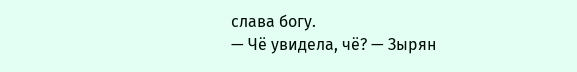слава богу.
— Чё увидела, чё? — Зырян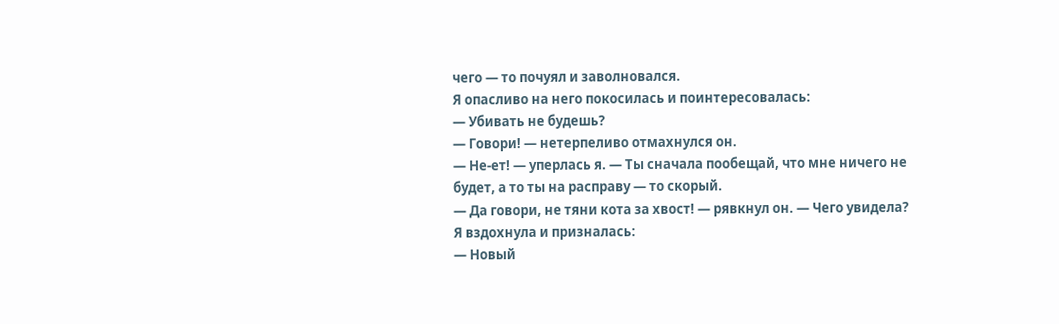чего — то почуял и заволновался.
Я опасливо на него покосилась и поинтересовалась:
— Убивать не будешь?
— Говори! — нетерпеливо отмахнулся он.
— Не-ет! — уперлась я. — Ты сначала пообещай, что мне ничего не будет, а то ты на расправу — то скорый.
— Да говори, не тяни кота за хвост! — рявкнул он. — Чего увидела?
Я вздохнула и призналась:
— Новый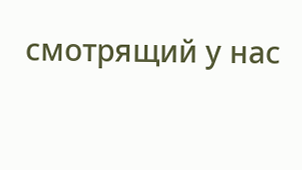смотрящий у нас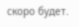скоро будет.